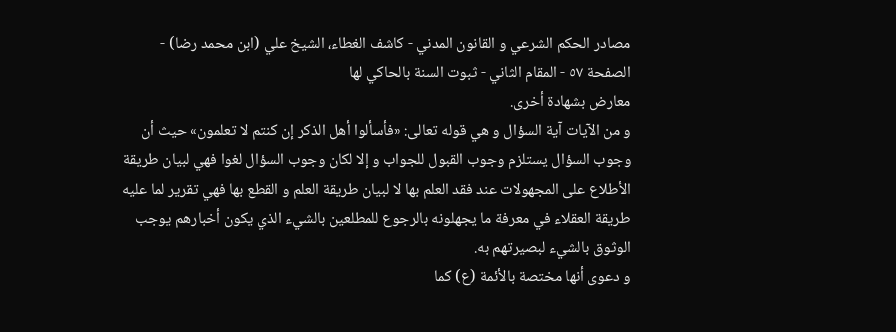مصادر الحكم الشرعي و القانون المدني - كاشف الغطاء، الشيخ علي (ابن محمد رضا) - الصفحة ٥٧ - المقام الثاني - ثبوت السنة بالحاكي لها
معارض بشهادة أخرى.
و من الآيات آية السؤال و هي قوله تعالى: «فأسألوا أهل الذكر إن كنتم لا تعلمون» حيث أن وجوب السؤال يستلزم وجوب القبول للجواب و إلا لكان وجوب السؤال لغوا فهي لبيان طريقة الأطلاع على المجهولات عند فقد العلم بها لا لبيان طريقة العلم و القطع بها فهي تقرير لما عليه طريقة العقلاء في معرفة ما يجهلونه بالرجوع للمطلعين بالشيء الذي يكون أخبارهم يوجب الوثوق بالشيء لبصيرتهم به.
و دعوى أنها مختصة بالأئمة (ع) كما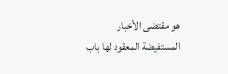هو مقتضى الأخبار المستفيضة المعقود لها باب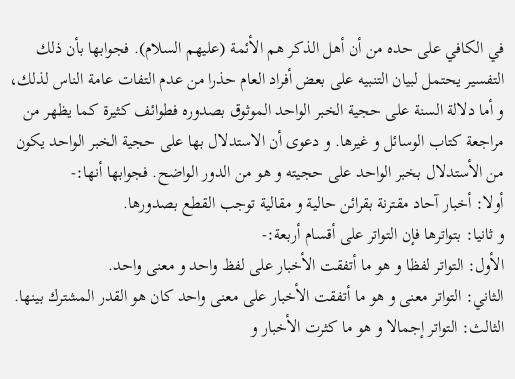في الكافي على حده من أن أهل الذكر هم الأئمة (عليهم السلام). فجوابها بأن ذلك التفسير يحتمل لبيان التنبيه على بعض أفراد العام حذرا من عدم التفات عامة الناس لذلك،
و أما دلالة السنة على حجية الخبر الواحد الموثوق بصدوره فطوائف كثيرة كما يظهر من مراجعة كتاب الوسائل و غيرها. و دعوى أن الاستدلال بها على حجية الخبر الواحد يكون من الأستدلال بخبر الواحد على حجيته و هو من الدور الواضح. فجوابها أنها:-
أولا: أخبار آحاد مقترنة بقرائن حالية و مقالية توجب القطع بصدورها.
و ثانيا: بتواترها فإن التواتر على أقسام أربعة:-
الأول: التواتر لفظا و هو ما أتفقت الأخبار على لفظ واحد و معنى واحد.
الثاني: التواتر معنى و هو ما أتفقت الأخبار على معنى واحد كان هو القدر المشترك بينها.
الثالث: التواتر إجمالا و هو ما كثرت الأخبار و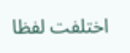اختلفت لفظا